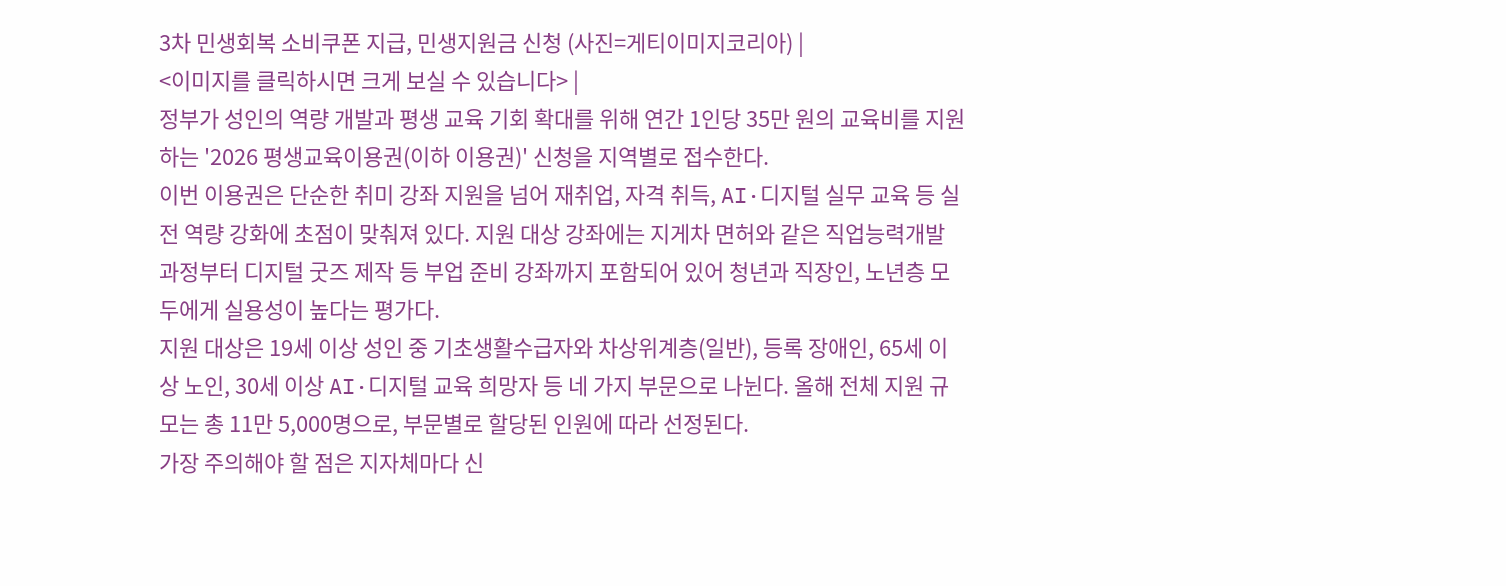3차 민생회복 소비쿠폰 지급, 민생지원금 신청 (사진=게티이미지코리아) |
<이미지를 클릭하시면 크게 보실 수 있습니다> |
정부가 성인의 역량 개발과 평생 교육 기회 확대를 위해 연간 1인당 35만 원의 교육비를 지원하는 '2026 평생교육이용권(이하 이용권)' 신청을 지역별로 접수한다.
이번 이용권은 단순한 취미 강좌 지원을 넘어 재취업, 자격 취득, AI·디지털 실무 교육 등 실전 역량 강화에 초점이 맞춰져 있다. 지원 대상 강좌에는 지게차 면허와 같은 직업능력개발 과정부터 디지털 굿즈 제작 등 부업 준비 강좌까지 포함되어 있어 청년과 직장인, 노년층 모두에게 실용성이 높다는 평가다.
지원 대상은 19세 이상 성인 중 기초생활수급자와 차상위계층(일반), 등록 장애인, 65세 이상 노인, 30세 이상 AI·디지털 교육 희망자 등 네 가지 부문으로 나뉜다. 올해 전체 지원 규모는 총 11만 5,000명으로, 부문별로 할당된 인원에 따라 선정된다.
가장 주의해야 할 점은 지자체마다 신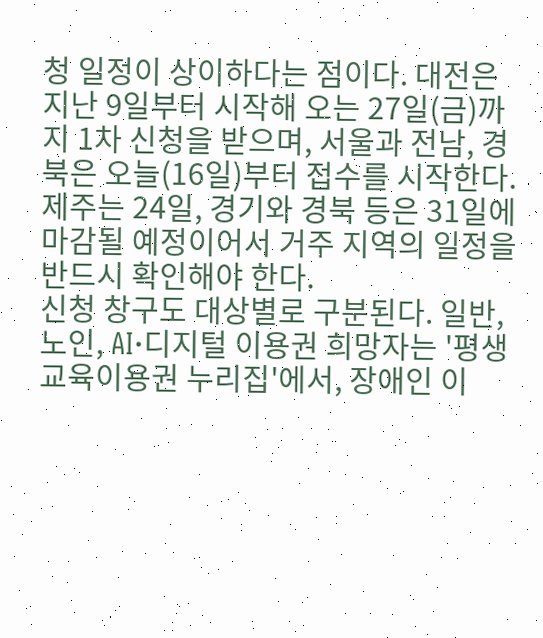청 일정이 상이하다는 점이다. 대전은 지난 9일부터 시작해 오는 27일(금)까지 1차 신청을 받으며, 서울과 전남, 경북은 오늘(16일)부터 접수를 시작한다. 제주는 24일, 경기와 경북 등은 31일에 마감될 예정이어서 거주 지역의 일정을 반드시 확인해야 한다.
신청 창구도 대상별로 구분된다. 일반, 노인, AI·디지털 이용권 희망자는 '평생교육이용권 누리집'에서, 장애인 이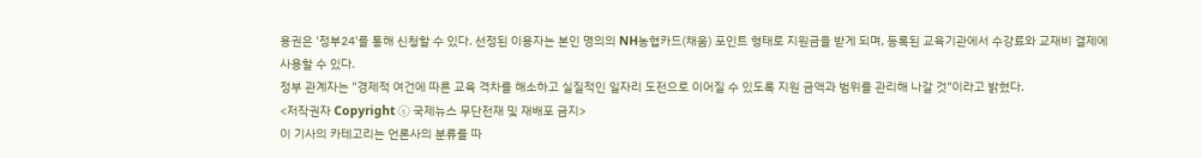용권은 '정부24'를 통해 신청할 수 있다. 선정된 이용자는 본인 명의의 NH농협카드(채움) 포인트 형태로 지원금을 받게 되며, 등록된 교육기관에서 수강료와 교재비 결제에 사용할 수 있다.
정부 관계자는 "경제적 여건에 따른 교육 격차를 해소하고 실질적인 일자리 도전으로 이어질 수 있도록 지원 금액과 범위를 관리해 나갈 것"이라고 밝혔다.
<저작권자 Copyright ⓒ 국제뉴스 무단전재 및 재배포 금지>
이 기사의 카테고리는 언론사의 분류를 따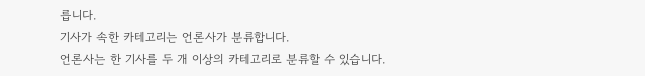릅니다.
기사가 속한 카테고리는 언론사가 분류합니다.
언론사는 한 기사를 두 개 이상의 카테고리로 분류할 수 있습니다.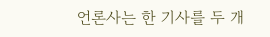언론사는 한 기사를 두 개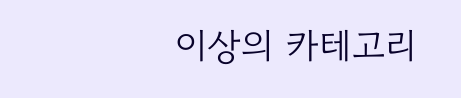이상의 카테고리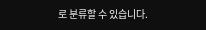로 분류할 수 있습니다.